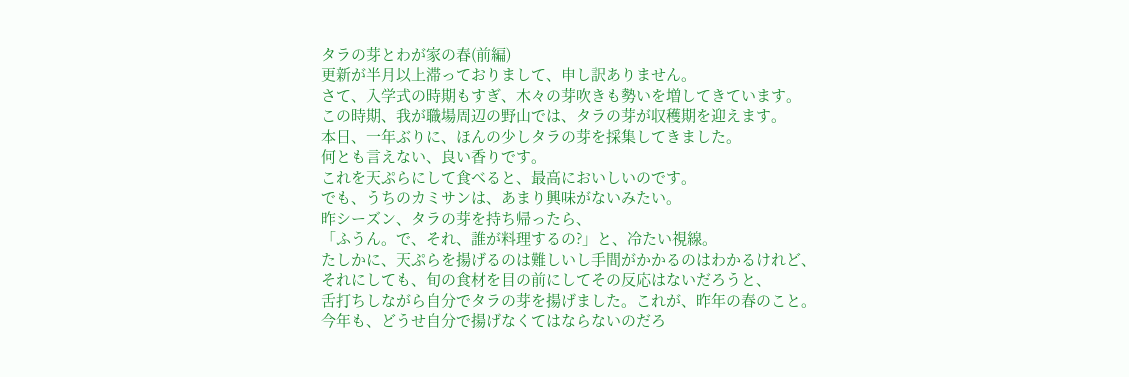タラの芽とわが家の春(前編)
更新が半月以上滞っておりまして、申し訳ありません。
さて、入学式の時期もすぎ、木々の芽吹きも勢いを増してきています。
この時期、我が職場周辺の野山では、タラの芽が収穫期を迎えます。
本日、一年ぶりに、ほんの少しタラの芽を採集してきました。
何とも言えない、良い香りです。
これを天ぷらにして食べると、最高においしいのです。
でも、うちのカミサンは、あまり興味がないみたい。
昨シーズン、タラの芽を持ち帰ったら、
「ふうん。で、それ、誰が料理するの?」と、冷たい視線。
たしかに、天ぷらを揚げるのは難しいし手間がかかるのはわかるけれど、
それにしても、旬の食材を目の前にしてその反応はないだろうと、
舌打ちしながら自分でタラの芽を揚げました。これが、昨年の春のこと。
今年も、どうせ自分で揚げなくてはならないのだろ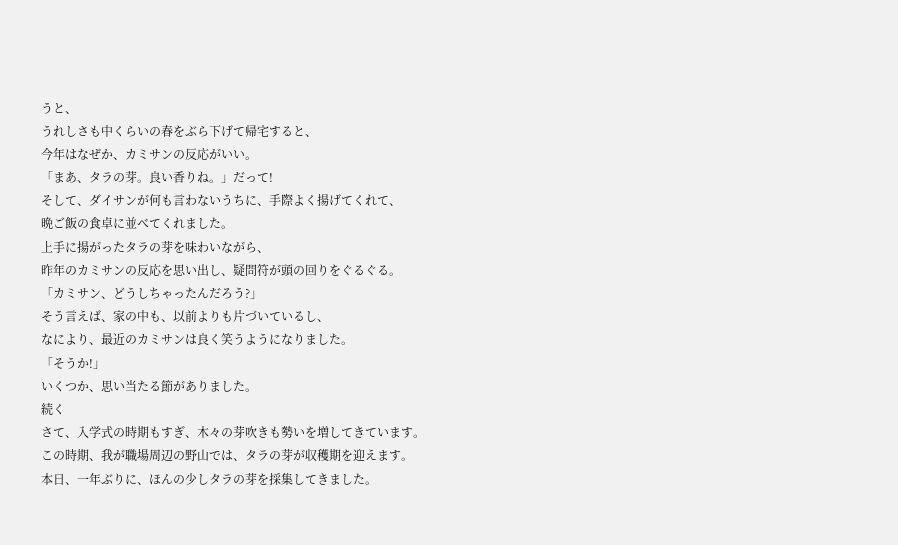うと、
うれしさも中くらいの春をぶら下げて帰宅すると、
今年はなぜか、カミサンの反応がいい。
「まあ、タラの芽。良い香りね。」だって!
そして、ダイサンが何も言わないうちに、手際よく揚げてくれて、
晩ご飯の食卓に並べてくれました。
上手に揚がったタラの芽を味わいながら、
昨年のカミサンの反応を思い出し、疑問符が頭の回りをぐるぐる。
「カミサン、どうしちゃったんだろう?」
そう言えば、家の中も、以前よりも片づいているし、
なにより、最近のカミサンは良く笑うようになりました。
「そうか!」
いくつか、思い当たる節がありました。
続く
さて、入学式の時期もすぎ、木々の芽吹きも勢いを増してきています。
この時期、我が職場周辺の野山では、タラの芽が収穫期を迎えます。
本日、一年ぶりに、ほんの少しタラの芽を採集してきました。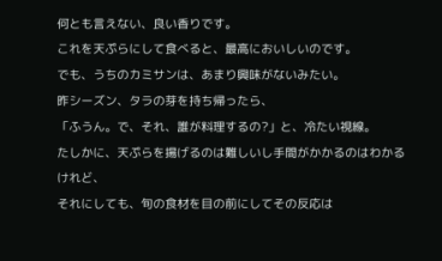何とも言えない、良い香りです。
これを天ぷらにして食べると、最高においしいのです。
でも、うちのカミサンは、あまり興味がないみたい。
昨シーズン、タラの芽を持ち帰ったら、
「ふうん。で、それ、誰が料理するの?」と、冷たい視線。
たしかに、天ぷらを揚げるのは難しいし手間がかかるのはわかるけれど、
それにしても、旬の食材を目の前にしてその反応は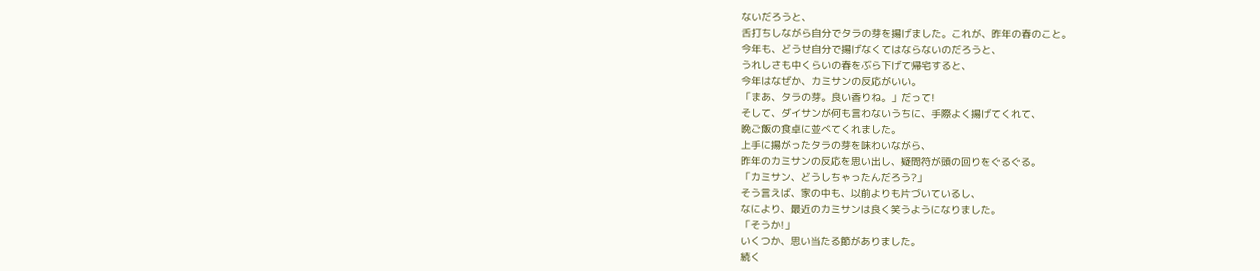ないだろうと、
舌打ちしながら自分でタラの芽を揚げました。これが、昨年の春のこと。
今年も、どうせ自分で揚げなくてはならないのだろうと、
うれしさも中くらいの春をぶら下げて帰宅すると、
今年はなぜか、カミサンの反応がいい。
「まあ、タラの芽。良い香りね。」だって!
そして、ダイサンが何も言わないうちに、手際よく揚げてくれて、
晩ご飯の食卓に並べてくれました。
上手に揚がったタラの芽を味わいながら、
昨年のカミサンの反応を思い出し、疑問符が頭の回りをぐるぐる。
「カミサン、どうしちゃったんだろう?」
そう言えば、家の中も、以前よりも片づいているし、
なにより、最近のカミサンは良く笑うようになりました。
「そうか!」
いくつか、思い当たる節がありました。
続く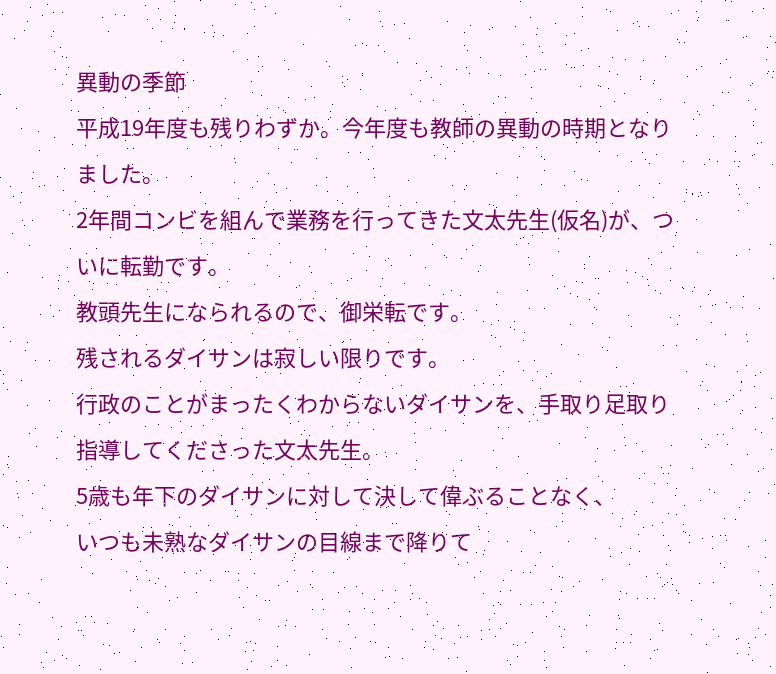異動の季節
平成19年度も残りわずか。今年度も教師の異動の時期となりました。
2年間コンビを組んで業務を行ってきた文太先生(仮名)が、ついに転勤です。
教頭先生になられるので、御栄転です。
残されるダイサンは寂しい限りです。
行政のことがまったくわからないダイサンを、手取り足取り指導してくださった文太先生。
5歳も年下のダイサンに対して決して偉ぶることなく、
いつも未熟なダイサンの目線まで降りて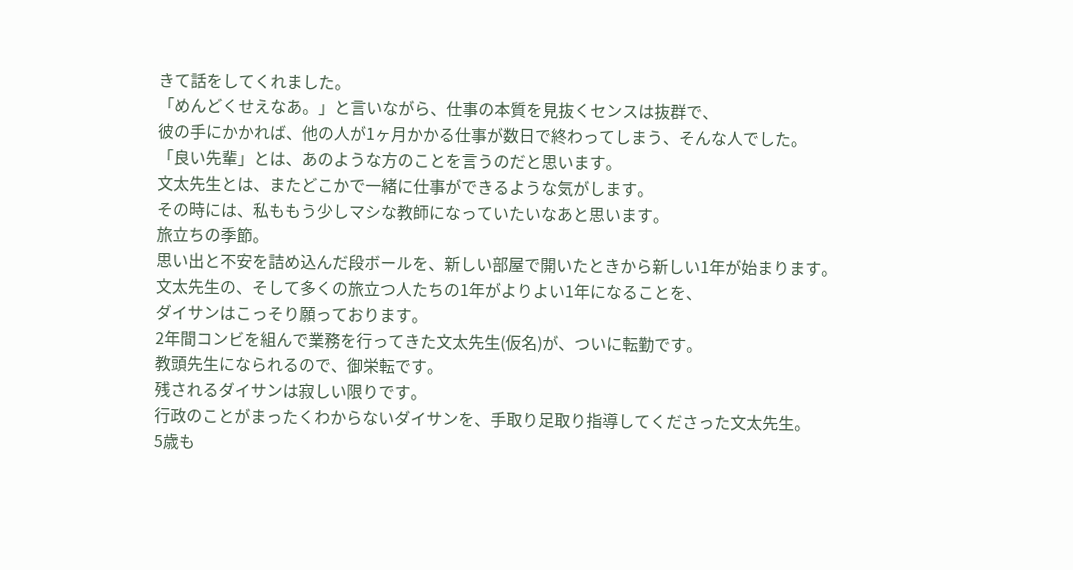きて話をしてくれました。
「めんどくせえなあ。」と言いながら、仕事の本質を見抜くセンスは抜群で、
彼の手にかかれば、他の人が1ヶ月かかる仕事が数日で終わってしまう、そんな人でした。
「良い先輩」とは、あのような方のことを言うのだと思います。
文太先生とは、またどこかで一緒に仕事ができるような気がします。
その時には、私ももう少しマシな教師になっていたいなあと思います。
旅立ちの季節。
思い出と不安を詰め込んだ段ボールを、新しい部屋で開いたときから新しい1年が始まります。
文太先生の、そして多くの旅立つ人たちの1年がよりよい1年になることを、
ダイサンはこっそり願っております。
2年間コンビを組んで業務を行ってきた文太先生(仮名)が、ついに転勤です。
教頭先生になられるので、御栄転です。
残されるダイサンは寂しい限りです。
行政のことがまったくわからないダイサンを、手取り足取り指導してくださった文太先生。
5歳も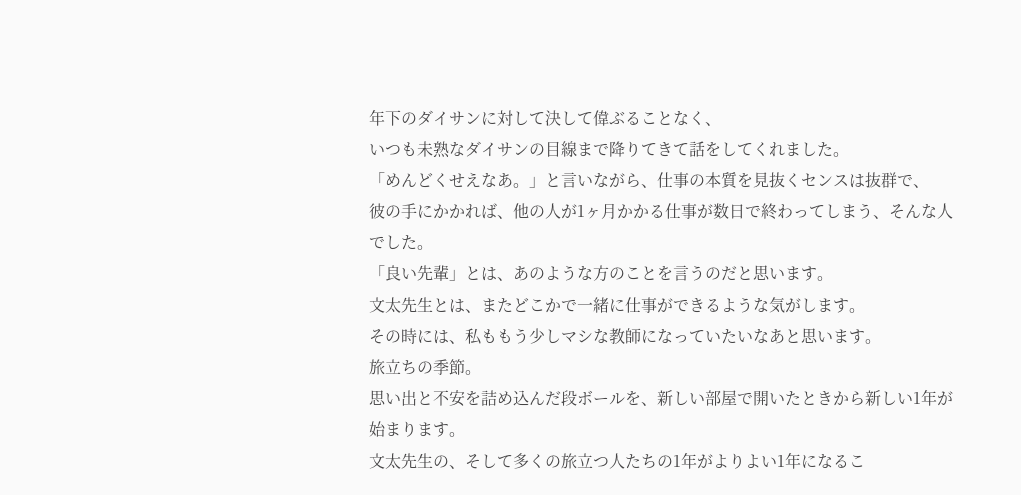年下のダイサンに対して決して偉ぶることなく、
いつも未熟なダイサンの目線まで降りてきて話をしてくれました。
「めんどくせえなあ。」と言いながら、仕事の本質を見抜くセンスは抜群で、
彼の手にかかれば、他の人が1ヶ月かかる仕事が数日で終わってしまう、そんな人でした。
「良い先輩」とは、あのような方のことを言うのだと思います。
文太先生とは、またどこかで一緒に仕事ができるような気がします。
その時には、私ももう少しマシな教師になっていたいなあと思います。
旅立ちの季節。
思い出と不安を詰め込んだ段ボールを、新しい部屋で開いたときから新しい1年が始まります。
文太先生の、そして多くの旅立つ人たちの1年がよりよい1年になるこ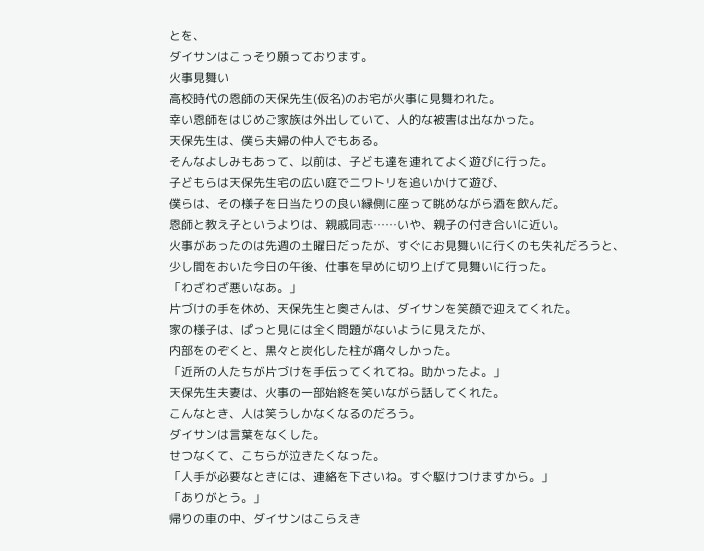とを、
ダイサンはこっそり願っております。
火事見舞い
高校時代の恩師の天保先生(仮名)のお宅が火事に見舞われた。
幸い恩師をはじめご家族は外出していて、人的な被害は出なかった。
天保先生は、僕ら夫婦の仲人でもある。
そんなよしみもあって、以前は、子ども達を連れてよく遊びに行った。
子どもらは天保先生宅の広い庭でニワトリを追いかけて遊び、
僕らは、その様子を日当たりの良い縁側に座って眺めながら酒を飲んだ。
恩師と教え子というよりは、親戚同志……いや、親子の付き合いに近い。
火事があったのは先週の土曜日だったが、すぐにお見舞いに行くのも失礼だろうと、
少し間をおいた今日の午後、仕事を早めに切り上げて見舞いに行った。
「わざわざ悪いなあ。」
片づけの手を休め、天保先生と奥さんは、ダイサンを笑顔で迎えてくれた。
家の様子は、ぱっと見には全く問題がないように見えたが、
内部をのぞくと、黒々と炭化した柱が痛々しかった。
「近所の人たちが片づけを手伝ってくれてね。助かったよ。」
天保先生夫妻は、火事の一部始終を笑いながら話してくれた。
こんなとき、人は笑うしかなくなるのだろう。
ダイサンは言葉をなくした。
せつなくて、こちらが泣きたくなった。
「人手が必要なときには、連絡を下さいね。すぐ駆けつけますから。」
「ありがとう。」
帰りの車の中、ダイサンはこらえき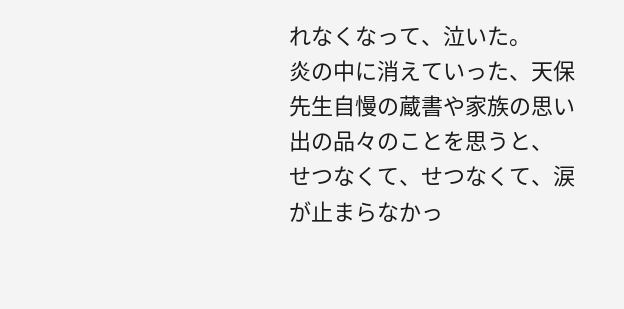れなくなって、泣いた。
炎の中に消えていった、天保先生自慢の蔵書や家族の思い出の品々のことを思うと、
せつなくて、せつなくて、涙が止まらなかっ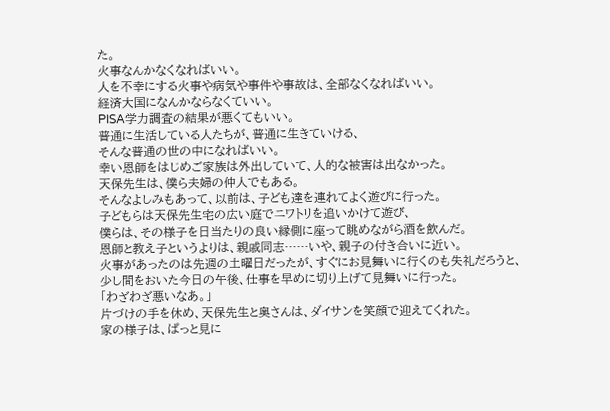た。
火事なんかなくなればいい。
人を不幸にする火事や病気や事件や事故は、全部なくなればいい。
経済大国になんかならなくていい。
PISA学力調査の結果が悪くてもいい。
普通に生活している人たちが、普通に生きていける、
そんな普通の世の中になればいい。
幸い恩師をはじめご家族は外出していて、人的な被害は出なかった。
天保先生は、僕ら夫婦の仲人でもある。
そんなよしみもあって、以前は、子ども達を連れてよく遊びに行った。
子どもらは天保先生宅の広い庭でニワトリを追いかけて遊び、
僕らは、その様子を日当たりの良い縁側に座って眺めながら酒を飲んだ。
恩師と教え子というよりは、親戚同志……いや、親子の付き合いに近い。
火事があったのは先週の土曜日だったが、すぐにお見舞いに行くのも失礼だろうと、
少し間をおいた今日の午後、仕事を早めに切り上げて見舞いに行った。
「わざわざ悪いなあ。」
片づけの手を休め、天保先生と奥さんは、ダイサンを笑顔で迎えてくれた。
家の様子は、ぱっと見に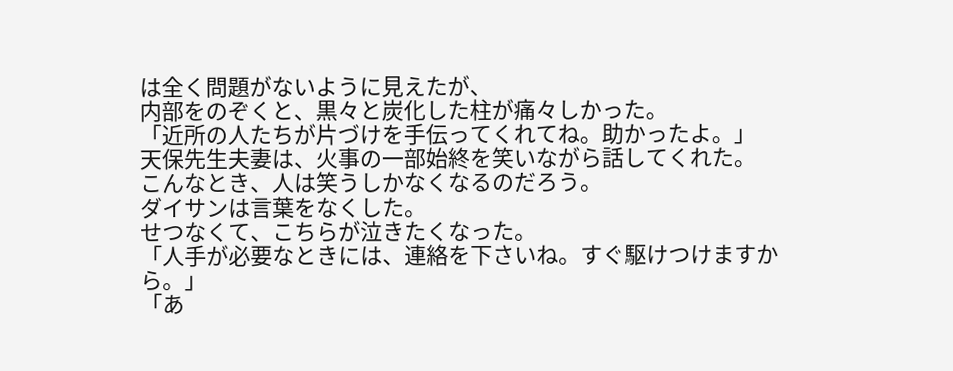は全く問題がないように見えたが、
内部をのぞくと、黒々と炭化した柱が痛々しかった。
「近所の人たちが片づけを手伝ってくれてね。助かったよ。」
天保先生夫妻は、火事の一部始終を笑いながら話してくれた。
こんなとき、人は笑うしかなくなるのだろう。
ダイサンは言葉をなくした。
せつなくて、こちらが泣きたくなった。
「人手が必要なときには、連絡を下さいね。すぐ駆けつけますから。」
「あ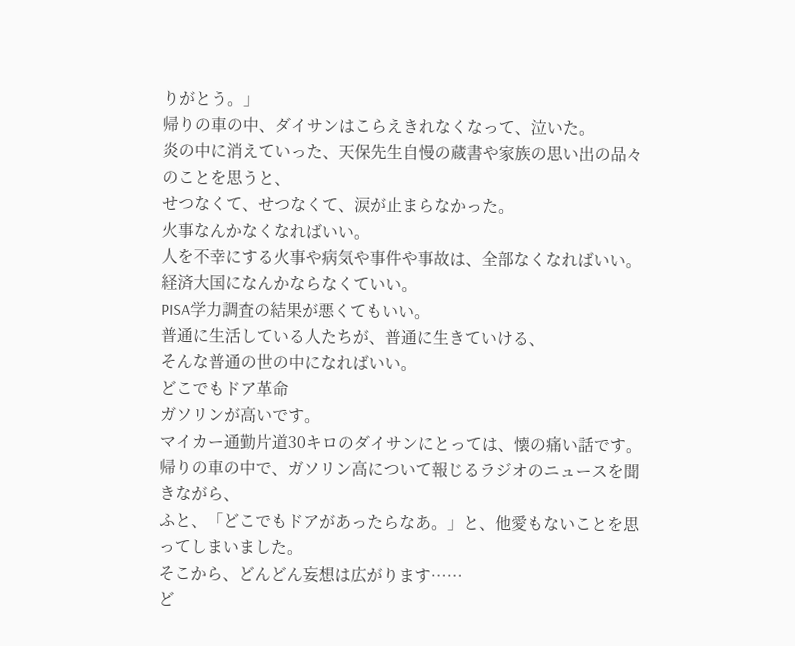りがとう。」
帰りの車の中、ダイサンはこらえきれなくなって、泣いた。
炎の中に消えていった、天保先生自慢の蔵書や家族の思い出の品々のことを思うと、
せつなくて、せつなくて、涙が止まらなかった。
火事なんかなくなればいい。
人を不幸にする火事や病気や事件や事故は、全部なくなればいい。
経済大国になんかならなくていい。
PISA学力調査の結果が悪くてもいい。
普通に生活している人たちが、普通に生きていける、
そんな普通の世の中になればいい。
どこでもドア革命
ガソリンが高いです。
マイカー通勤片道30キロのダイサンにとっては、懐の痛い話です。
帰りの車の中で、ガソリン高について報じるラジオのニュースを聞きながら、
ふと、「どこでもドアがあったらなあ。」と、他愛もないことを思ってしまいました。
そこから、どんどん妄想は広がります……
ど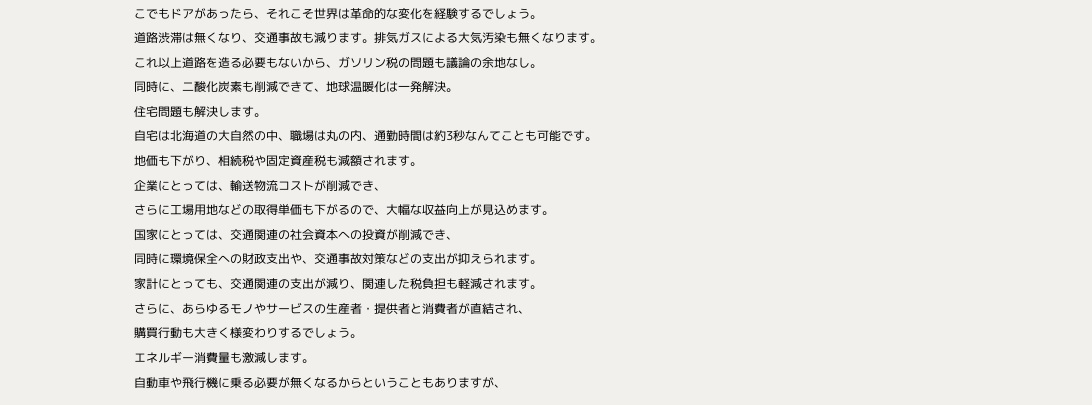こでもドアがあったら、それこそ世界は革命的な変化を経験するでしょう。
道路渋滞は無くなり、交通事故も減ります。排気ガスによる大気汚染も無くなります。
これ以上道路を造る必要もないから、ガソリン税の問題も議論の余地なし。
同時に、二酸化炭素も削減できて、地球温暖化は一発解決。
住宅問題も解決します。
自宅は北海道の大自然の中、職場は丸の内、通勤時間は約3秒なんてことも可能です。
地価も下がり、相続税や固定資産税も減額されます。
企業にとっては、輸送物流コストが削減でき、
さらに工場用地などの取得単価も下がるので、大幅な収益向上が見込めます。
国家にとっては、交通関連の社会資本への投資が削減でき、
同時に環境保全への財政支出や、交通事故対策などの支出が抑えられます。
家計にとっても、交通関連の支出が減り、関連した税負担も軽減されます。
さらに、あらゆるモノやサービスの生産者・提供者と消費者が直結され、
購買行動も大きく様変わりするでしょう。
エネルギー消費量も激減します。
自動車や飛行機に乗る必要が無くなるからということもありますが、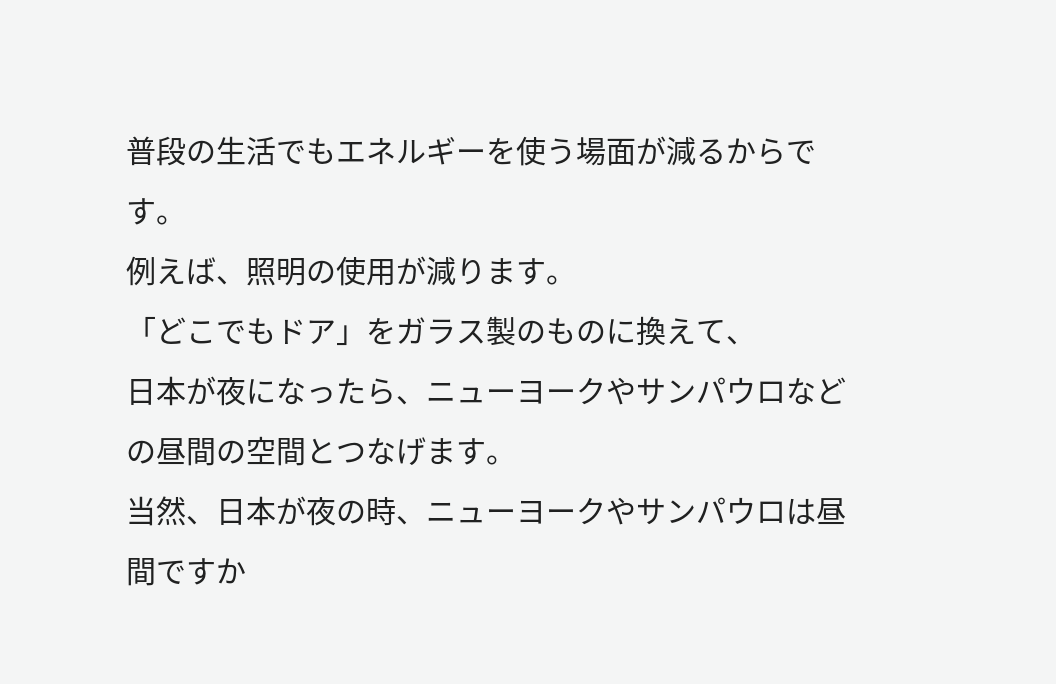普段の生活でもエネルギーを使う場面が減るからです。
例えば、照明の使用が減ります。
「どこでもドア」をガラス製のものに換えて、
日本が夜になったら、ニューヨークやサンパウロなどの昼間の空間とつなげます。
当然、日本が夜の時、ニューヨークやサンパウロは昼間ですか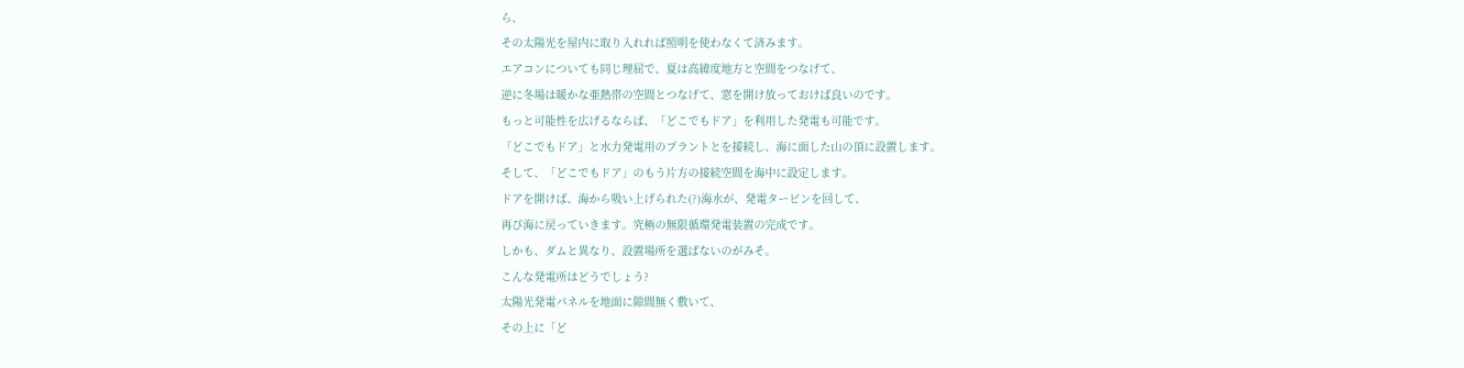ら、
その太陽光を屋内に取り入れれば照明を使わなくて済みます。
エアコンについても同じ理屈で、夏は高緯度地方と空間をつなげて、
逆に冬場は暖かな亜熱帯の空間とつなげて、窓を開け放っておけば良いのです。
もっと可能性を広げるならば、「どこでもドア」を利用した発電も可能です。
「どこでもドア」と水力発電用のプラントとを接続し、海に面した山の頂に設置します。
そして、「どこでもドア」のもう片方の接続空間を海中に設定します。
ドアを開けば、海から吸い上げられた(?)海水が、発電タービンを回して、
再び海に戻っていきます。究極の無限循環発電装置の完成です。
しかも、ダムと異なり、設置場所を選ばないのがみそ。
こんな発電所はどうでしょう?
太陽光発電パネルを地面に隙間無く敷いて、
その上に「ど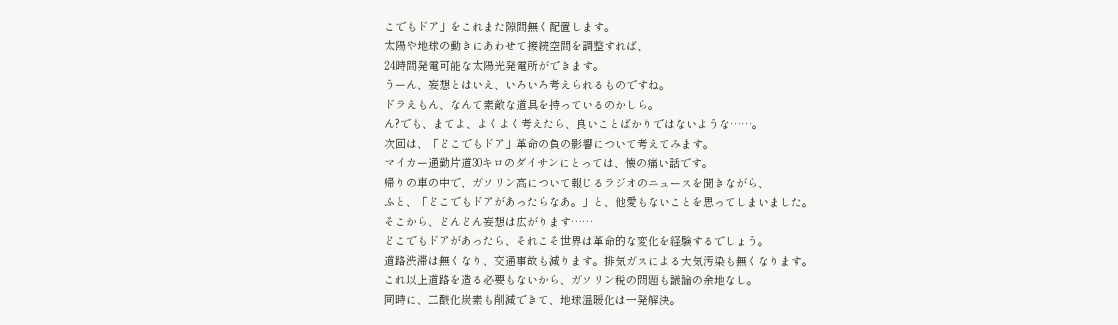こでもドア」をこれまた隙間無く配置します。
太陽や地球の動きにあわせて接続空間を調整すれば、
24時間発電可能な太陽光発電所ができます。
うーん、妄想とはいえ、いろいろ考えられるものですね。
ドラえもん、なんて素敵な道具を持っているのかしら。
ん?でも、まてよ、よくよく考えたら、良いことばかりではないような……。
次回は、「どこでもドア」革命の負の影響について考えてみます。
マイカー通勤片道30キロのダイサンにとっては、懐の痛い話です。
帰りの車の中で、ガソリン高について報じるラジオのニュースを聞きながら、
ふと、「どこでもドアがあったらなあ。」と、他愛もないことを思ってしまいました。
そこから、どんどん妄想は広がります……
どこでもドアがあったら、それこそ世界は革命的な変化を経験するでしょう。
道路渋滞は無くなり、交通事故も減ります。排気ガスによる大気汚染も無くなります。
これ以上道路を造る必要もないから、ガソリン税の問題も議論の余地なし。
同時に、二酸化炭素も削減できて、地球温暖化は一発解決。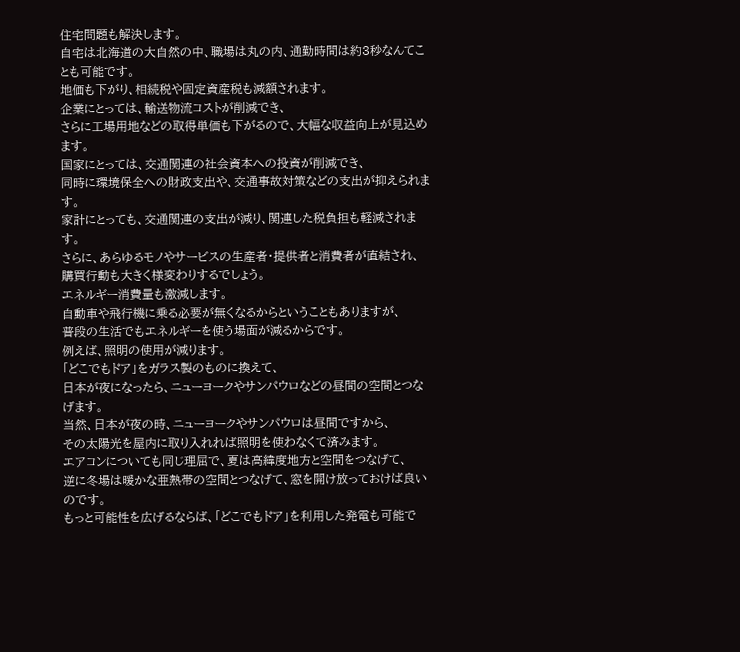住宅問題も解決します。
自宅は北海道の大自然の中、職場は丸の内、通勤時間は約3秒なんてことも可能です。
地価も下がり、相続税や固定資産税も減額されます。
企業にとっては、輸送物流コストが削減でき、
さらに工場用地などの取得単価も下がるので、大幅な収益向上が見込めます。
国家にとっては、交通関連の社会資本への投資が削減でき、
同時に環境保全への財政支出や、交通事故対策などの支出が抑えられます。
家計にとっても、交通関連の支出が減り、関連した税負担も軽減されます。
さらに、あらゆるモノやサービスの生産者・提供者と消費者が直結され、
購買行動も大きく様変わりするでしょう。
エネルギー消費量も激減します。
自動車や飛行機に乗る必要が無くなるからということもありますが、
普段の生活でもエネルギーを使う場面が減るからです。
例えば、照明の使用が減ります。
「どこでもドア」をガラス製のものに換えて、
日本が夜になったら、ニューヨークやサンパウロなどの昼間の空間とつなげます。
当然、日本が夜の時、ニューヨークやサンパウロは昼間ですから、
その太陽光を屋内に取り入れれば照明を使わなくて済みます。
エアコンについても同じ理屈で、夏は高緯度地方と空間をつなげて、
逆に冬場は暖かな亜熱帯の空間とつなげて、窓を開け放っておけば良いのです。
もっと可能性を広げるならば、「どこでもドア」を利用した発電も可能で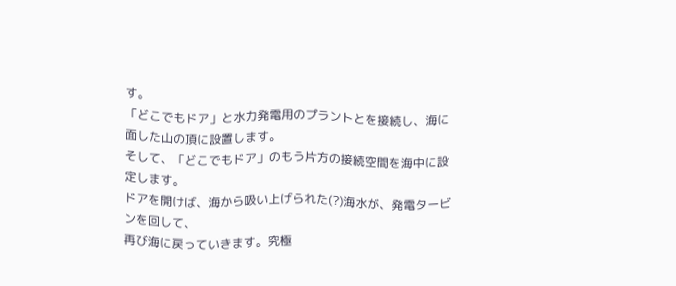す。
「どこでもドア」と水力発電用のプラントとを接続し、海に面した山の頂に設置します。
そして、「どこでもドア」のもう片方の接続空間を海中に設定します。
ドアを開けば、海から吸い上げられた(?)海水が、発電タービンを回して、
再び海に戻っていきます。究極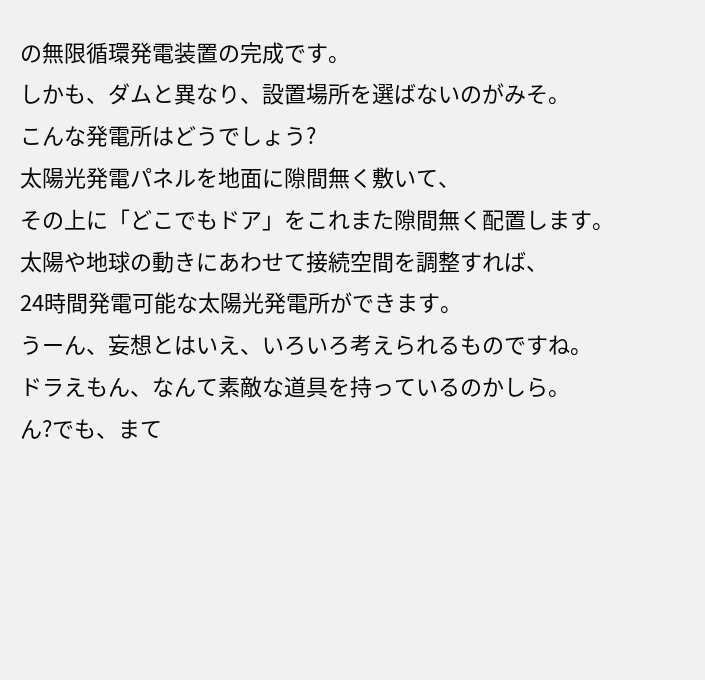の無限循環発電装置の完成です。
しかも、ダムと異なり、設置場所を選ばないのがみそ。
こんな発電所はどうでしょう?
太陽光発電パネルを地面に隙間無く敷いて、
その上に「どこでもドア」をこれまた隙間無く配置します。
太陽や地球の動きにあわせて接続空間を調整すれば、
24時間発電可能な太陽光発電所ができます。
うーん、妄想とはいえ、いろいろ考えられるものですね。
ドラえもん、なんて素敵な道具を持っているのかしら。
ん?でも、まて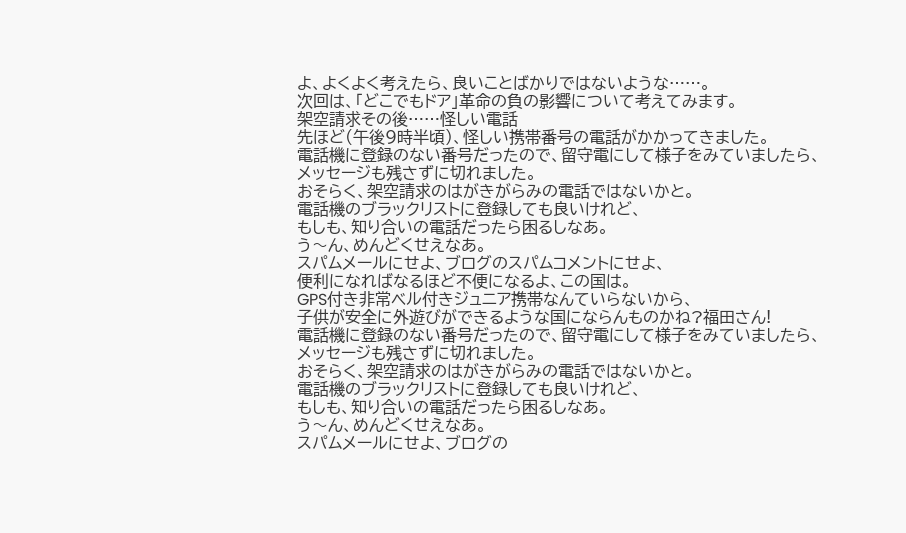よ、よくよく考えたら、良いことばかりではないような……。
次回は、「どこでもドア」革命の負の影響について考えてみます。
架空請求その後……怪しい電話
先ほど(午後9時半頃)、怪しい携帯番号の電話がかかってきました。
電話機に登録のない番号だったので、留守電にして様子をみていましたら、
メッセージも残さずに切れました。
おそらく、架空請求のはがきがらみの電話ではないかと。
電話機のブラックリストに登録しても良いけれど、
もしも、知り合いの電話だったら困るしなあ。
う〜ん、めんどくせえなあ。
スパムメールにせよ、ブログのスパムコメントにせよ、
便利になればなるほど不便になるよ、この国は。
GPS付き非常ベル付きジュニア携帯なんていらないから、
子供が安全に外遊びができるような国にならんものかね?福田さん!
電話機に登録のない番号だったので、留守電にして様子をみていましたら、
メッセージも残さずに切れました。
おそらく、架空請求のはがきがらみの電話ではないかと。
電話機のブラックリストに登録しても良いけれど、
もしも、知り合いの電話だったら困るしなあ。
う〜ん、めんどくせえなあ。
スパムメールにせよ、ブログの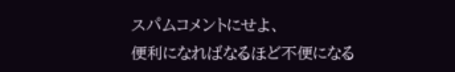スパムコメントにせよ、
便利になればなるほど不便になる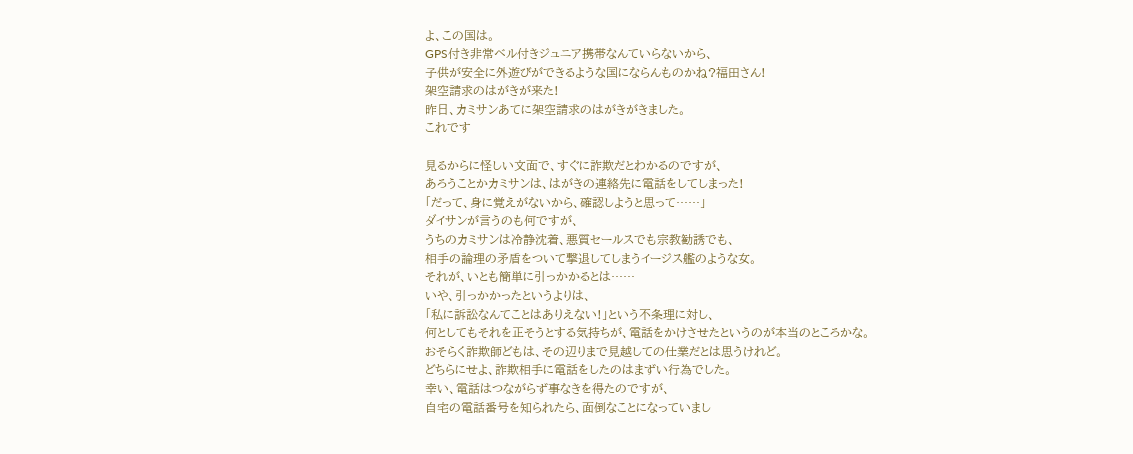よ、この国は。
GPS付き非常ベル付きジュニア携帯なんていらないから、
子供が安全に外遊びができるような国にならんものかね?福田さん!
架空請求のはがきが来た!
昨日、カミサンあてに架空請求のはがきがきました。
これです

見るからに怪しい文面で、すぐに詐欺だとわかるのですが、
あろうことかカミサンは、はがきの連絡先に電話をしてしまった!
「だって、身に覚えがないから、確認しようと思って……」
ダイサンが言うのも何ですが、
うちのカミサンは冷静沈着、悪質セールスでも宗教勧誘でも、
相手の論理の矛盾をついて撃退してしまうイージス艦のような女。
それが、いとも簡単に引っかかるとは……
いや、引っかかったというよりは、
「私に訴訟なんてことはありえない!」という不条理に対し、
何としてもそれを正そうとする気持ちが、電話をかけさせたというのが本当のところかな。
おそらく詐欺師どもは、その辺りまで見越しての仕業だとは思うけれど。
どちらにせよ、詐欺相手に電話をしたのはまずい行為でした。
幸い、電話はつながらず事なきを得たのですが、
自宅の電話番号を知られたら、面倒なことになっていまし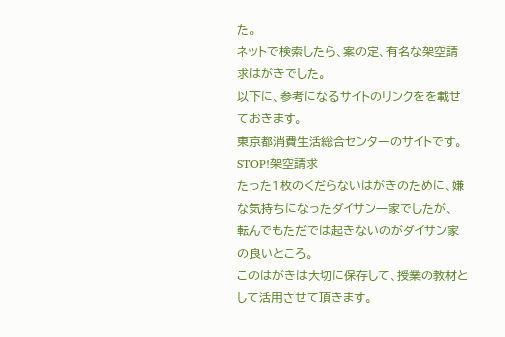た。
ネットで検索したら、案の定、有名な架空請求はがきでした。
以下に、参考になるサイトのリンクをを載せておきます。
東京都消費生活総合センターのサイトです。
STOP!架空請求
たった1枚のくだらないはがきのために、嫌な気持ちになったダイサン一家でしたが、
転んでもただでは起きないのがダイサン家の良いところ。
このはがきは大切に保存して、授業の教材として活用させて頂きます。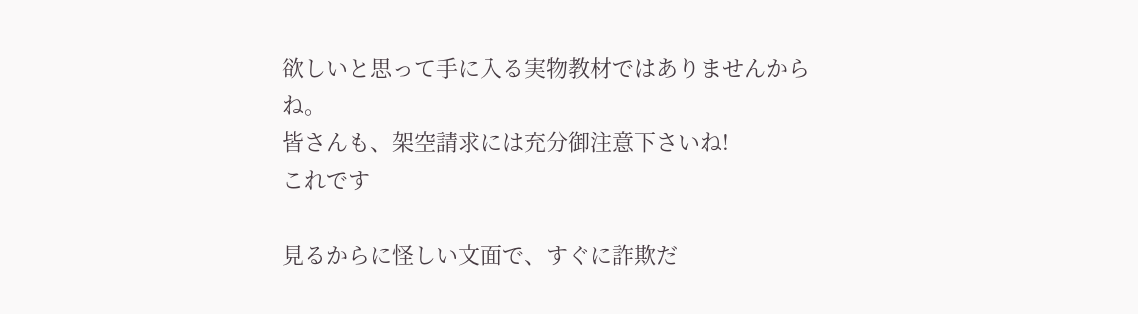欲しいと思って手に入る実物教材ではありませんからね。
皆さんも、架空請求には充分御注意下さいね!
これです

見るからに怪しい文面で、すぐに詐欺だ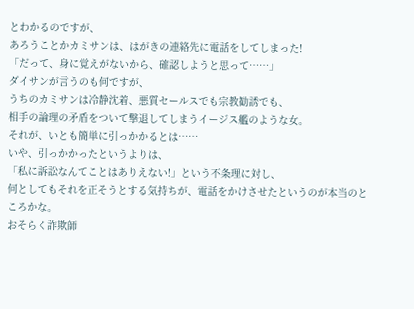とわかるのですが、
あろうことかカミサンは、はがきの連絡先に電話をしてしまった!
「だって、身に覚えがないから、確認しようと思って……」
ダイサンが言うのも何ですが、
うちのカミサンは冷静沈着、悪質セールスでも宗教勧誘でも、
相手の論理の矛盾をついて撃退してしまうイージス艦のような女。
それが、いとも簡単に引っかかるとは……
いや、引っかかったというよりは、
「私に訴訟なんてことはありえない!」という不条理に対し、
何としてもそれを正そうとする気持ちが、電話をかけさせたというのが本当のところかな。
おそらく詐欺師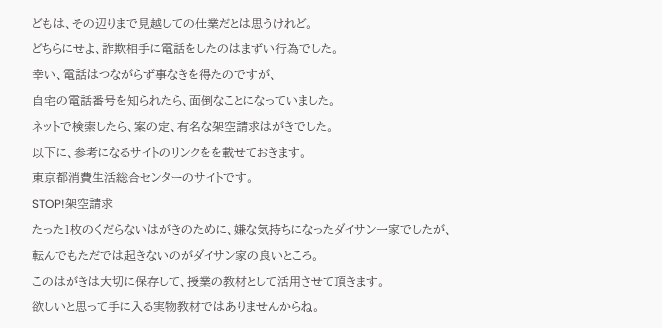どもは、その辺りまで見越しての仕業だとは思うけれど。
どちらにせよ、詐欺相手に電話をしたのはまずい行為でした。
幸い、電話はつながらず事なきを得たのですが、
自宅の電話番号を知られたら、面倒なことになっていました。
ネットで検索したら、案の定、有名な架空請求はがきでした。
以下に、参考になるサイトのリンクをを載せておきます。
東京都消費生活総合センターのサイトです。
STOP!架空請求
たった1枚のくだらないはがきのために、嫌な気持ちになったダイサン一家でしたが、
転んでもただでは起きないのがダイサン家の良いところ。
このはがきは大切に保存して、授業の教材として活用させて頂きます。
欲しいと思って手に入る実物教材ではありませんからね。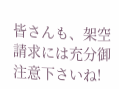皆さんも、架空請求には充分御注意下さいね!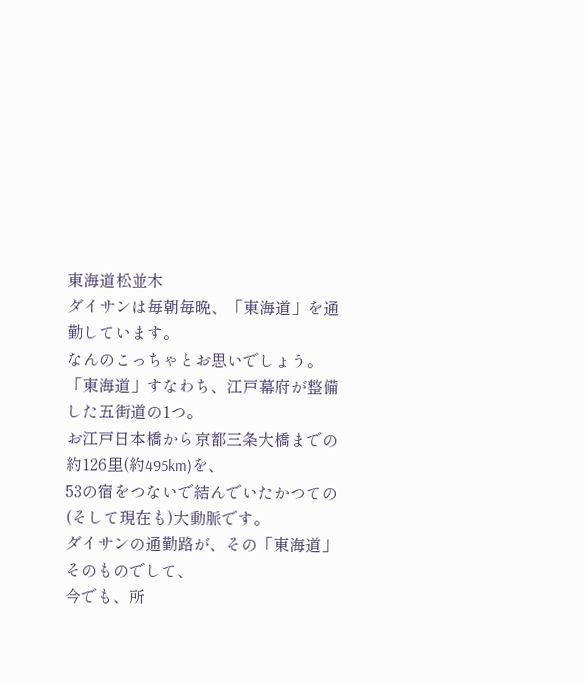東海道松並木
ダイサンは毎朝毎晩、「東海道」を通勤しています。
なんのこっちゃとお思いでしょう。
「東海道」すなわち、江戸幕府が整備した五街道の1つ。
お江戸日本橋から京都三条大橋までの約126里(約495km)を、
53の宿をつないで結んでいたかつての(そして現在も)大動脈です。
ダイサンの通勤路が、その「東海道」そのものでして、
今でも、所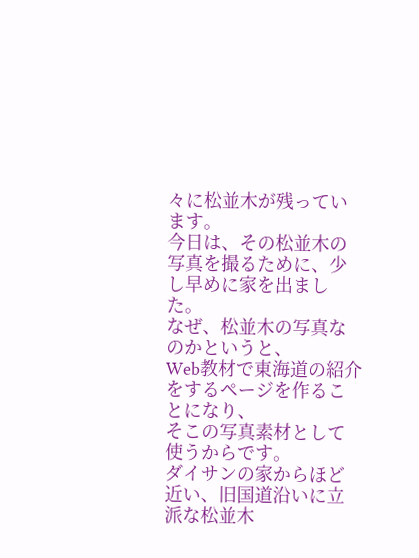々に松並木が残っています。
今日は、その松並木の写真を撮るために、少し早めに家を出ました。
なぜ、松並木の写真なのかというと、
Web教材で東海道の紹介をするページを作ることになり、
そこの写真素材として使うからです。
ダイサンの家からほど近い、旧国道沿いに立派な松並木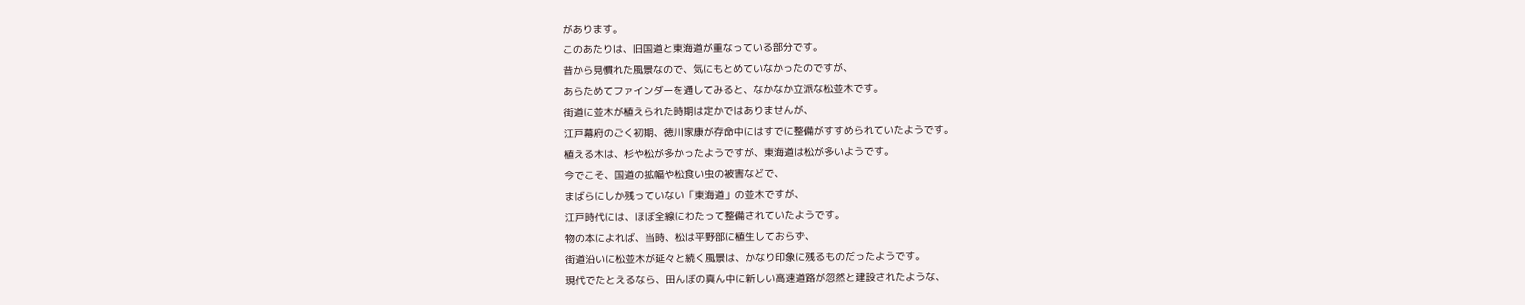があります。
このあたりは、旧国道と東海道が重なっている部分です。
昔から見慣れた風景なので、気にもとめていなかったのですが、
あらためてファインダーを通してみると、なかなか立派な松並木です。
街道に並木が植えられた時期は定かではありませんが、
江戸幕府のごく初期、徳川家康が存命中にはすでに整備がすすめられていたようです。
植える木は、杉や松が多かったようですが、東海道は松が多いようです。
今でこそ、国道の拡幅や松食い虫の被害などで、
まばらにしか残っていない「東海道」の並木ですが、
江戸時代には、ほぼ全線にわたって整備されていたようです。
物の本によれば、当時、松は平野部に植生しておらず、
街道沿いに松並木が延々と続く風景は、かなり印象に残るものだったようです。
現代でたとえるなら、田んぼの真ん中に新しい高速道路が忽然と建設されたような、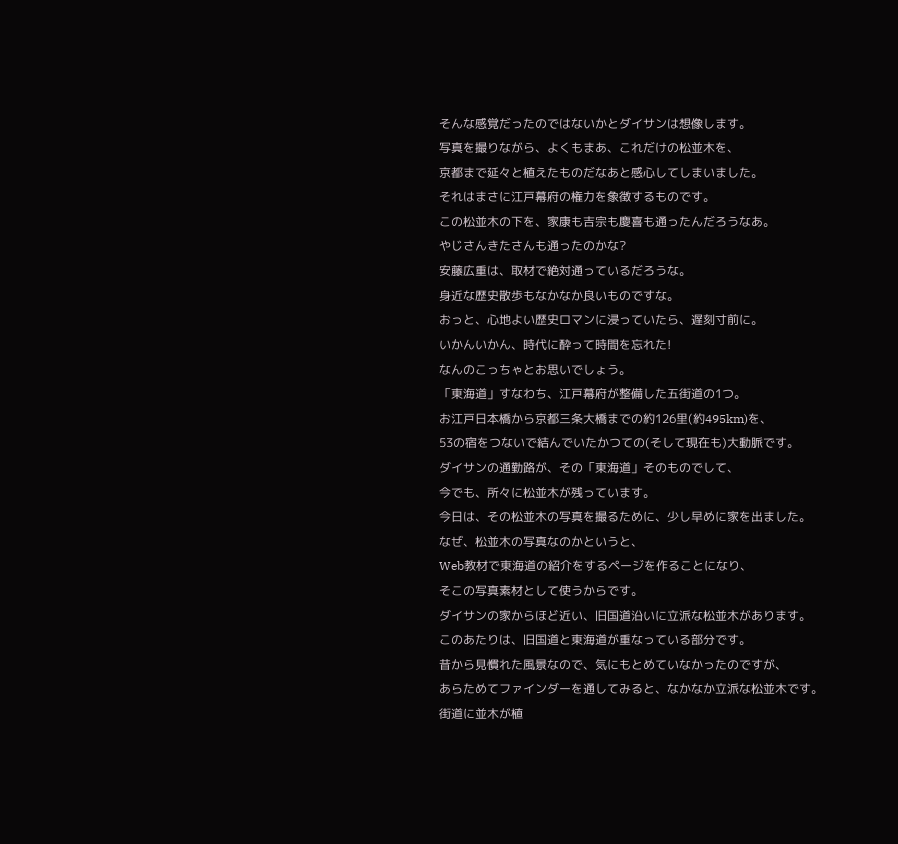そんな感覚だったのではないかとダイサンは想像します。
写真を撮りながら、よくもまあ、これだけの松並木を、
京都まで延々と植えたものだなあと感心してしまいました。
それはまさに江戸幕府の権力を象徴するものです。
この松並木の下を、家康も吉宗も慶喜も通ったんだろうなあ。
やじさんきたさんも通ったのかな?
安藤広重は、取材で絶対通っているだろうな。
身近な歴史散歩もなかなか良いものですな。
おっと、心地よい歴史ロマンに浸っていたら、遅刻寸前に。
いかんいかん、時代に酔って時間を忘れた!
なんのこっちゃとお思いでしょう。
「東海道」すなわち、江戸幕府が整備した五街道の1つ。
お江戸日本橋から京都三条大橋までの約126里(約495km)を、
53の宿をつないで結んでいたかつての(そして現在も)大動脈です。
ダイサンの通勤路が、その「東海道」そのものでして、
今でも、所々に松並木が残っています。
今日は、その松並木の写真を撮るために、少し早めに家を出ました。
なぜ、松並木の写真なのかというと、
Web教材で東海道の紹介をするページを作ることになり、
そこの写真素材として使うからです。
ダイサンの家からほど近い、旧国道沿いに立派な松並木があります。
このあたりは、旧国道と東海道が重なっている部分です。
昔から見慣れた風景なので、気にもとめていなかったのですが、
あらためてファインダーを通してみると、なかなか立派な松並木です。
街道に並木が植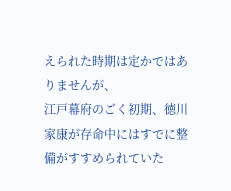えられた時期は定かではありませんが、
江戸幕府のごく初期、徳川家康が存命中にはすでに整備がすすめられていた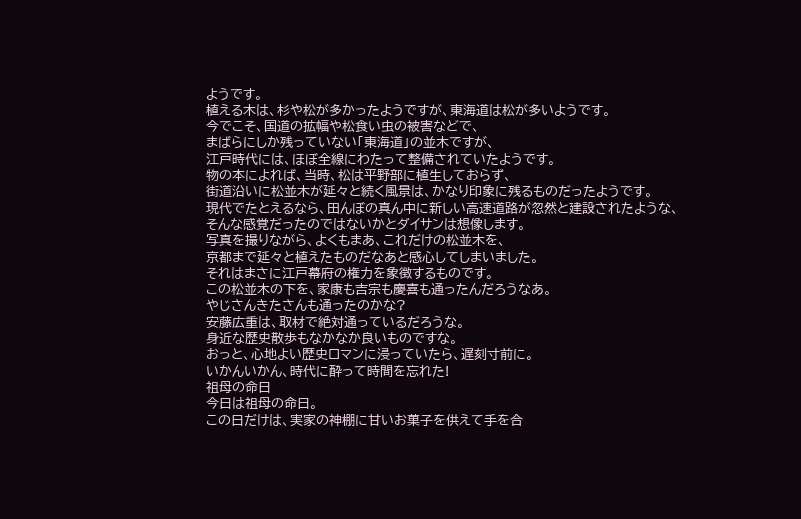ようです。
植える木は、杉や松が多かったようですが、東海道は松が多いようです。
今でこそ、国道の拡幅や松食い虫の被害などで、
まばらにしか残っていない「東海道」の並木ですが、
江戸時代には、ほぼ全線にわたって整備されていたようです。
物の本によれば、当時、松は平野部に植生しておらず、
街道沿いに松並木が延々と続く風景は、かなり印象に残るものだったようです。
現代でたとえるなら、田んぼの真ん中に新しい高速道路が忽然と建設されたような、
そんな感覚だったのではないかとダイサンは想像します。
写真を撮りながら、よくもまあ、これだけの松並木を、
京都まで延々と植えたものだなあと感心してしまいました。
それはまさに江戸幕府の権力を象徴するものです。
この松並木の下を、家康も吉宗も慶喜も通ったんだろうなあ。
やじさんきたさんも通ったのかな?
安藤広重は、取材で絶対通っているだろうな。
身近な歴史散歩もなかなか良いものですな。
おっと、心地よい歴史ロマンに浸っていたら、遅刻寸前に。
いかんいかん、時代に酔って時間を忘れた!
祖母の命日
今日は祖母の命日。
この日だけは、実家の神棚に甘いお菓子を供えて手を合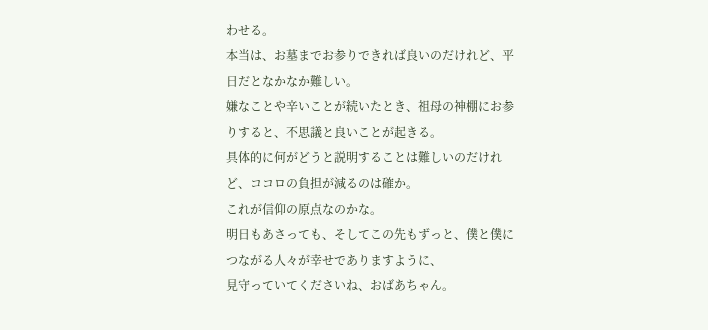わせる。
本当は、お墓までお参りできれば良いのだけれど、平日だとなかなか難しい。
嫌なことや辛いことが続いたとき、祖母の神棚にお参りすると、不思議と良いことが起きる。
具体的に何がどうと説明することは難しいのだけれど、ココロの負担が減るのは確か。
これが信仰の原点なのかな。
明日もあさっても、そしてこの先もずっと、僕と僕につながる人々が幸せでありますように、
見守っていてくださいね、おばあちゃん。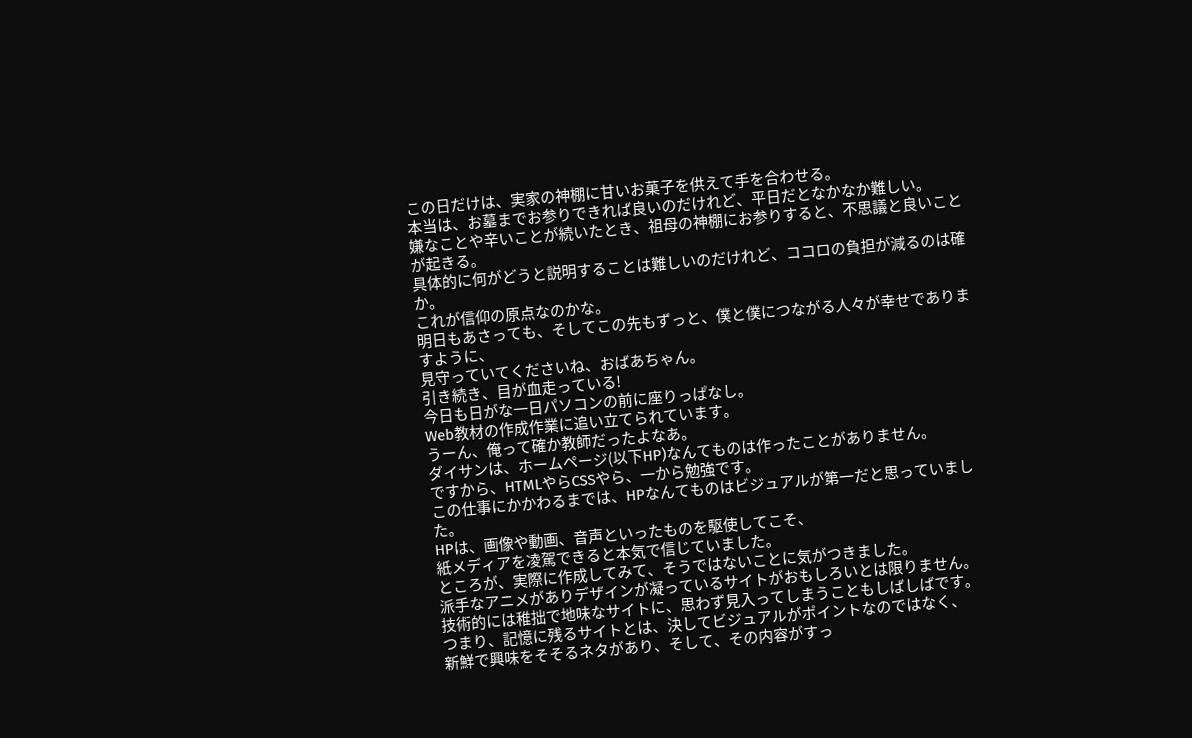この日だけは、実家の神棚に甘いお菓子を供えて手を合わせる。
本当は、お墓までお参りできれば良いのだけれど、平日だとなかなか難しい。
嫌なことや辛いことが続いたとき、祖母の神棚にお参りすると、不思議と良いことが起きる。
具体的に何がどうと説明することは難しいのだけれど、ココロの負担が減るのは確か。
これが信仰の原点なのかな。
明日もあさっても、そしてこの先もずっと、僕と僕につながる人々が幸せでありますように、
見守っていてくださいね、おばあちゃん。
引き続き、目が血走っている!
今日も日がな一日パソコンの前に座りっぱなし。
Web教材の作成作業に追い立てられています。
うーん、俺って確か教師だったよなあ。
ダイサンは、ホームページ(以下HP)なんてものは作ったことがありません。
ですから、HTMLやらCSSやら、一から勉強です。
この仕事にかかわるまでは、HPなんてものはビジュアルが第一だと思っていました。
HPは、画像や動画、音声といったものを駆使してこそ、
紙メディアを凌駕できると本気で信じていました。
ところが、実際に作成してみて、そうではないことに気がつきました。
派手なアニメがありデザインが凝っているサイトがおもしろいとは限りません。
技術的には稚拙で地味なサイトに、思わず見入ってしまうこともしばしばです。
つまり、記憶に残るサイトとは、決してビジュアルがポイントなのではなく、
新鮮で興味をそそるネタがあり、そして、その内容がすっ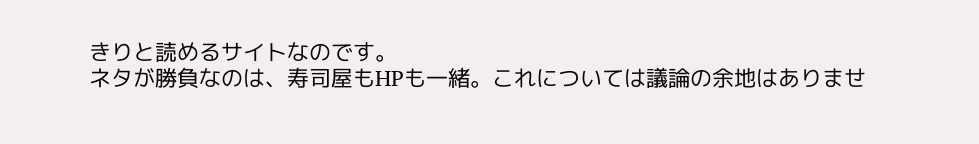きりと読めるサイトなのです。
ネタが勝負なのは、寿司屋もHPも一緒。これについては議論の余地はありませ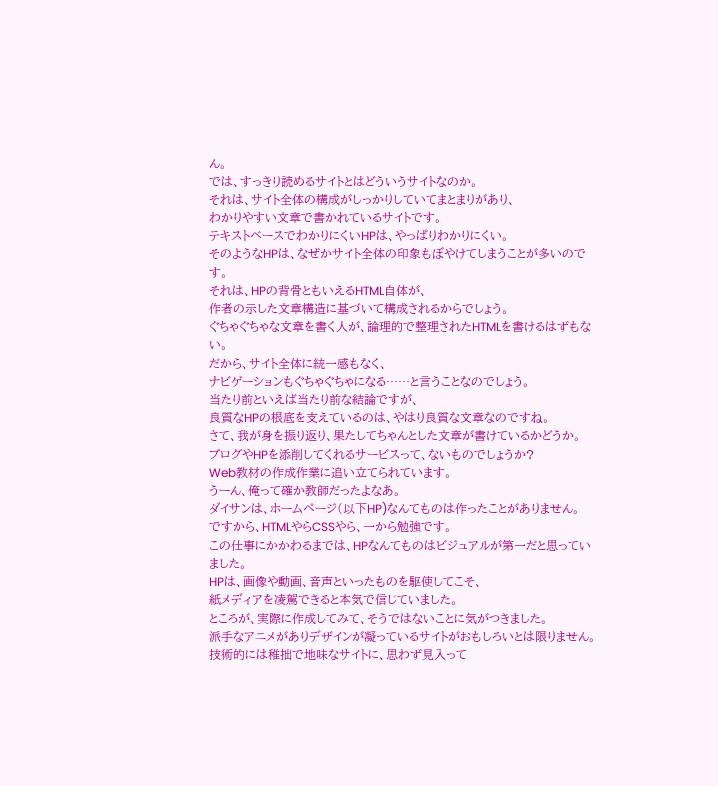ん。
では、すっきり読めるサイトとはどういうサイトなのか。
それは、サイト全体の構成がしっかりしていてまとまりがあり、
わかりやすい文章で書かれているサイトです。
テキストベースでわかりにくいHPは、やっぱりわかりにくい。
そのようなHPは、なぜかサイト全体の印象もぼやけてしまうことが多いのです。
それは、HPの背骨ともいえるHTML自体が、
作者の示した文章構造に基づいて構成されるからでしょう。
ぐちゃぐちゃな文章を書く人が、論理的で整理されたHTMLを書けるはずもない。
だから、サイト全体に統一感もなく、
ナビゲーションもぐちゃぐちゃになる……と言うことなのでしょう。
当たり前といえば当たり前な結論ですが、
良質なHPの根底を支えているのは、やはり良質な文章なのですね。
さて、我が身を振り返り、果たしてちゃんとした文章が書けているかどうか。
ブログやHPを添削してくれるサービスって、ないものでしょうか?
Web教材の作成作業に追い立てられています。
うーん、俺って確か教師だったよなあ。
ダイサンは、ホームページ(以下HP)なんてものは作ったことがありません。
ですから、HTMLやらCSSやら、一から勉強です。
この仕事にかかわるまでは、HPなんてものはビジュアルが第一だと思っていました。
HPは、画像や動画、音声といったものを駆使してこそ、
紙メディアを凌駕できると本気で信じていました。
ところが、実際に作成してみて、そうではないことに気がつきました。
派手なアニメがありデザインが凝っているサイトがおもしろいとは限りません。
技術的には稚拙で地味なサイトに、思わず見入って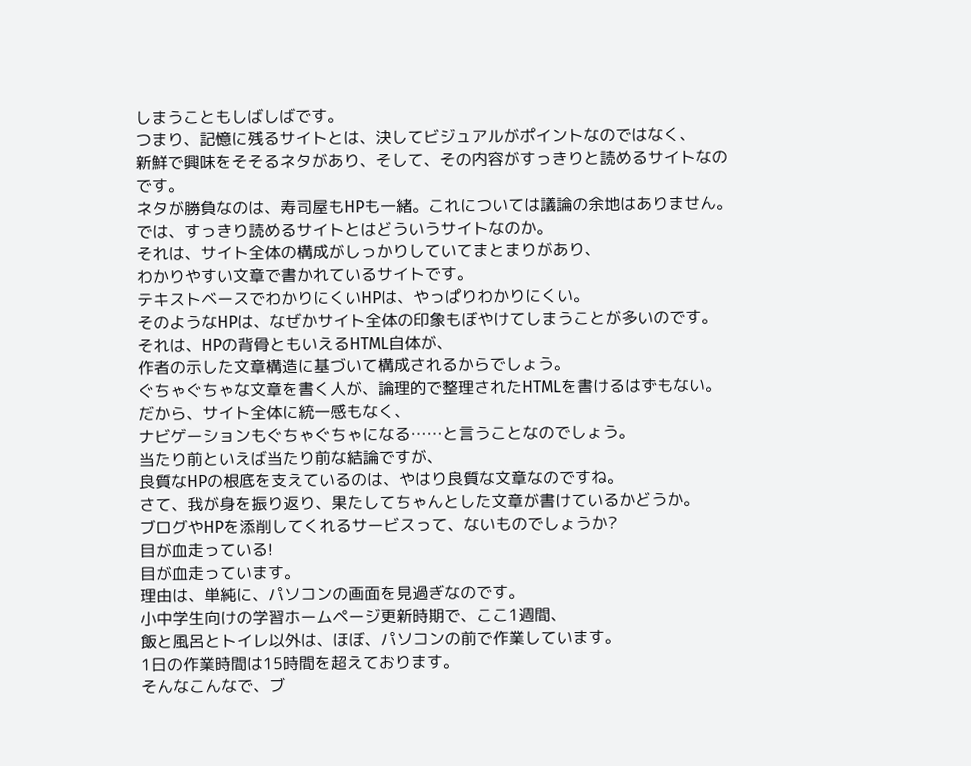しまうこともしばしばです。
つまり、記憶に残るサイトとは、決してビジュアルがポイントなのではなく、
新鮮で興味をそそるネタがあり、そして、その内容がすっきりと読めるサイトなのです。
ネタが勝負なのは、寿司屋もHPも一緒。これについては議論の余地はありません。
では、すっきり読めるサイトとはどういうサイトなのか。
それは、サイト全体の構成がしっかりしていてまとまりがあり、
わかりやすい文章で書かれているサイトです。
テキストベースでわかりにくいHPは、やっぱりわかりにくい。
そのようなHPは、なぜかサイト全体の印象もぼやけてしまうことが多いのです。
それは、HPの背骨ともいえるHTML自体が、
作者の示した文章構造に基づいて構成されるからでしょう。
ぐちゃぐちゃな文章を書く人が、論理的で整理されたHTMLを書けるはずもない。
だから、サイト全体に統一感もなく、
ナビゲーションもぐちゃぐちゃになる……と言うことなのでしょう。
当たり前といえば当たり前な結論ですが、
良質なHPの根底を支えているのは、やはり良質な文章なのですね。
さて、我が身を振り返り、果たしてちゃんとした文章が書けているかどうか。
ブログやHPを添削してくれるサービスって、ないものでしょうか?
目が血走っている!
目が血走っています。
理由は、単純に、パソコンの画面を見過ぎなのです。
小中学生向けの学習ホームページ更新時期で、ここ1週間、
飯と風呂とトイレ以外は、ほぼ、パソコンの前で作業しています。
1日の作業時間は15時間を超えております。
そんなこんなで、ブ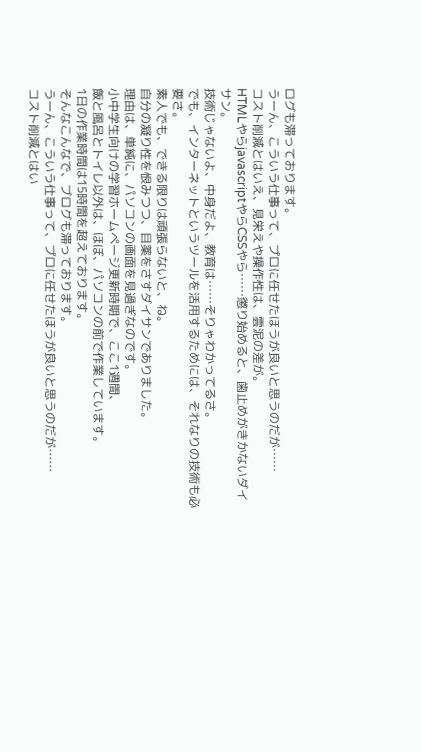ログも滞っております。
うーん、こういう仕事って、プロに任せたほうが良いと思うのだが……
コスト削減とはいえ、見栄えや操作性は、雲泥の差が。
HTMLやらjavascriptやらCSSやら……懲り始めると、歯止めがきかないダイサン。
技術じゃないよ、中身だよ、教育は……そりゃわかってるさ。
でも、インターネットというツールを活用するためには、それなりの技術も必要さ。
素人でも、できる限りは頑張らないと、ね。
自分の凝り性を恨みつつ、目薬をさすダイサンでありました。
理由は、単純に、パソコンの画面を見過ぎなのです。
小中学生向けの学習ホームページ更新時期で、ここ1週間、
飯と風呂とトイレ以外は、ほぼ、パソコンの前で作業しています。
1日の作業時間は15時間を超えております。
そんなこんなで、ブログも滞っております。
うーん、こういう仕事って、プロに任せたほうが良いと思うのだが……
コスト削減とはい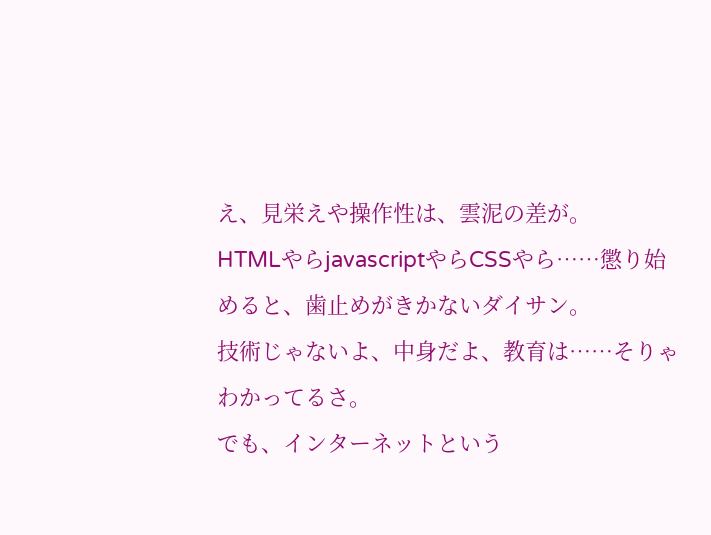え、見栄えや操作性は、雲泥の差が。
HTMLやらjavascriptやらCSSやら……懲り始めると、歯止めがきかないダイサン。
技術じゃないよ、中身だよ、教育は……そりゃわかってるさ。
でも、インターネットという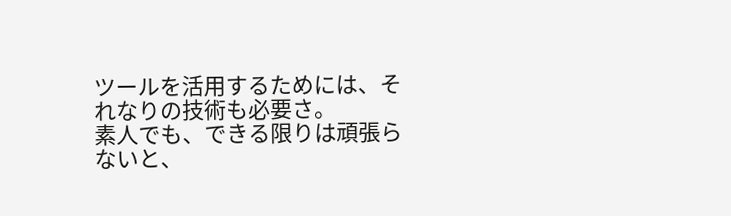ツールを活用するためには、それなりの技術も必要さ。
素人でも、できる限りは頑張らないと、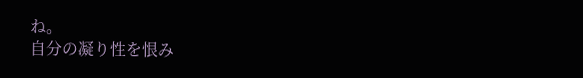ね。
自分の凝り性を恨み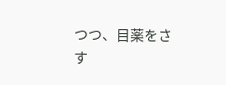つつ、目薬をさす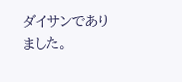ダイサンでありました。